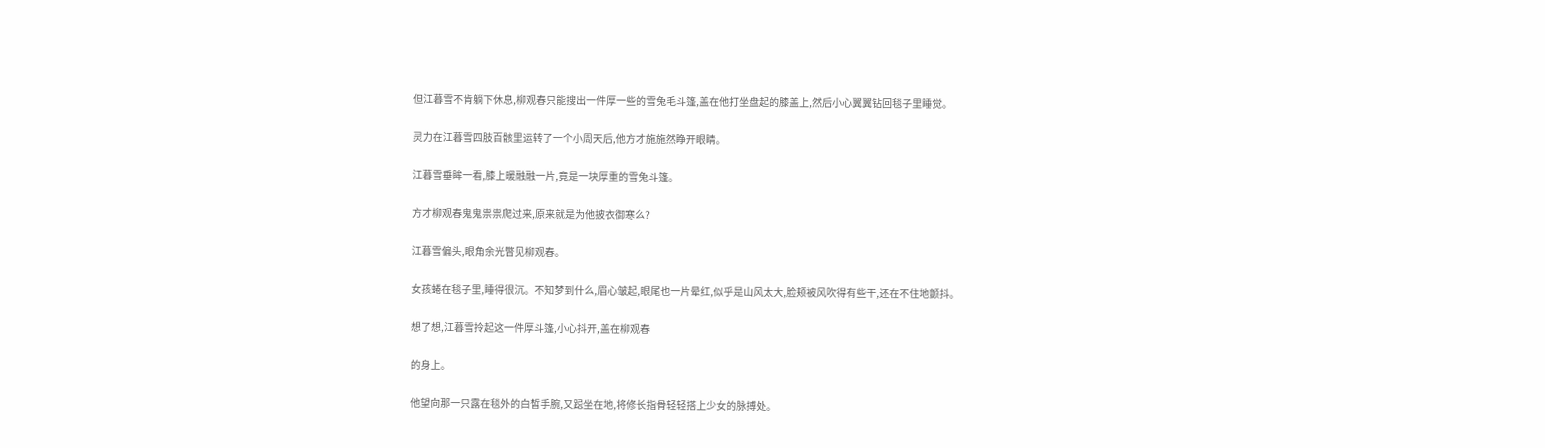但江暮雪不肯躺下休息,柳观春只能搜出一件厚一些的雪兔毛斗篷,盖在他打坐盘起的膝盖上,然后小心翼翼钻回毯子里睡觉。

灵力在江暮雪四肢百骸里运转了一个小周天后,他方才施施然睁开眼睛。

江暮雪垂眸一看,膝上暖融融一片,竟是一块厚重的雪兔斗篷。

方才柳观春鬼鬼祟祟爬过来,原来就是为他披衣御寒么?

江暮雪偏头,眼角余光瞥见柳观春。

女孩蜷在毯子里,睡得很沉。不知梦到什么,眉心皱起,眼尾也一片晕红,似乎是山风太大,脸颊被风吹得有些干,还在不住地颤抖。

想了想,江暮雪拎起这一件厚斗篷,小心抖开,盖在柳观春

的身上。

他望向那一只露在毯外的白皙手腕,又跽坐在地,将修长指骨轻轻搭上少女的脉搏处。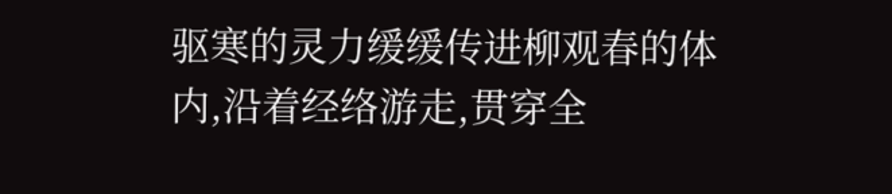驱寒的灵力缓缓传进柳观春的体内,沿着经络游走,贯穿全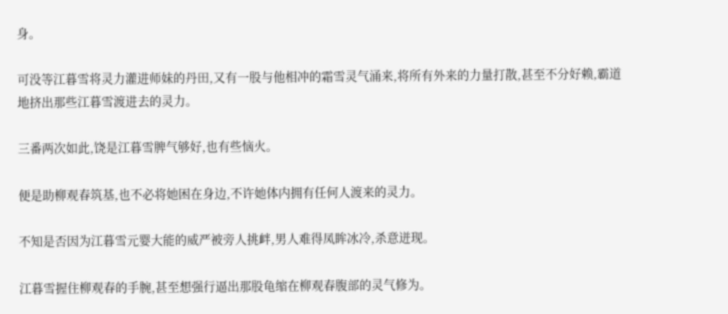身。

可没等江暮雪将灵力灌进师妹的丹田,又有一股与他相冲的霜雪灵气涌来,将所有外来的力量打散,甚至不分好赖,霸道地挤出那些江暮雪渡进去的灵力。

三番两次如此,饶是江暮雪脾气够好,也有些恼火。

便是助柳观春筑基,也不必将她困在身边,不许她体内拥有任何人渡来的灵力。

不知是否因为江暮雪元婴大能的威严被旁人挑衅,男人难得凤眸冰冷,杀意迸现。

江暮雪握住柳观春的手腕,甚至想强行逼出那股龟缩在柳观春腹部的灵气修为。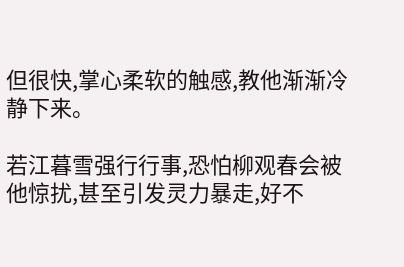但很快,掌心柔软的触感,教他渐渐冷静下来。

若江暮雪强行行事,恐怕柳观春会被他惊扰,甚至引发灵力暴走,好不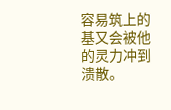容易筑上的基又会被他的灵力冲到溃散。